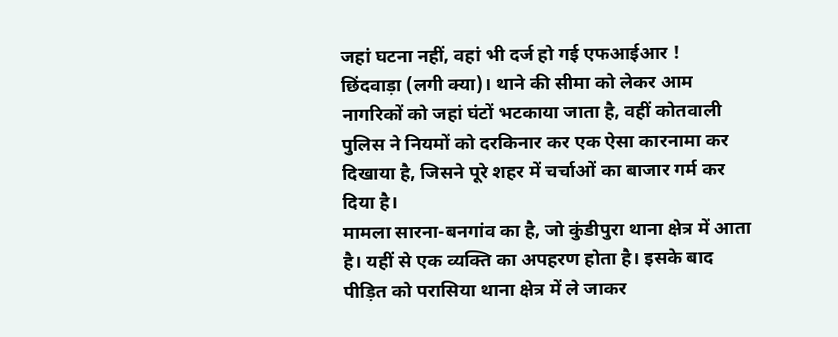जहां घटना नहीं, वहां भी दर्ज हो गई एफआईआर !
छिंदवाड़ा (लगी क्या)। थाने की सीमा को लेकर आम नागरिकों को जहां घंटों भटकाया जाता है, वहीं कोतवाली पुलिस ने नियमों को दरकिनार कर एक ऐसा कारनामा कर दिखाया है, जिसने पूरे शहर में चर्चाओं का बाजार गर्म कर दिया है।
मामला सारना-बनगांव का है, जो कुंडीपुरा थाना क्षेत्र में आता है। यहीं से एक व्यक्ति का अपहरण होता है। इसके बाद पीड़ित को परासिया थाना क्षेत्र में ले जाकर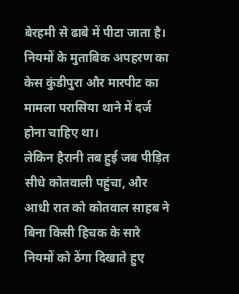बेरहमी से ढाबे में पीटा जाता है। नियमों के मुताबिक अपहरण का केस कुंडीपुरा और मारपीट का मामला परासिया थाने में दर्ज होना चाहिए था।
लेकिन हैरानी तब हुई जब पीड़ित सीधे कोतवाली पहुंचा, और आधी रात को कोतवाल साहब ने बिना किसी हिचक के सारे नियमों को ठेंगा दिखाते हुए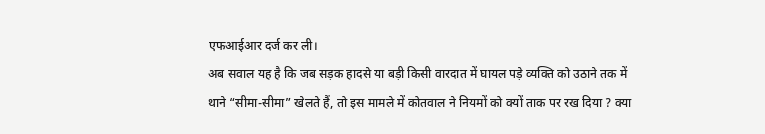एफआईआर दर्ज कर ली।
अब सवाल यह है कि जब सड़क हादसे या बड़ी किसी वारदात में घायल पड़े व्यक्ति को उठाने तक में थाने “सीमा-सीमा” खेलते हैं, तो इस मामले में कोतवाल ने नियमों को क्यों ताक पर रख दिया ? क्या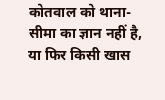कोतवाल को थाना-सीमा का ज्ञान नहीं है, या फिर किसी खास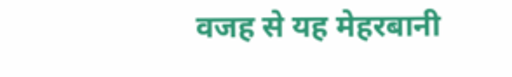वजह से यह मेहरबानी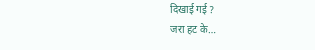दिखाई गई ?
जरा हट के…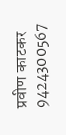प्रवीण काटकर
9424300567